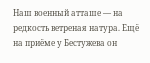Наш военный атташе — на редкость ветреная натура. Ещё на приёме у Бестужева он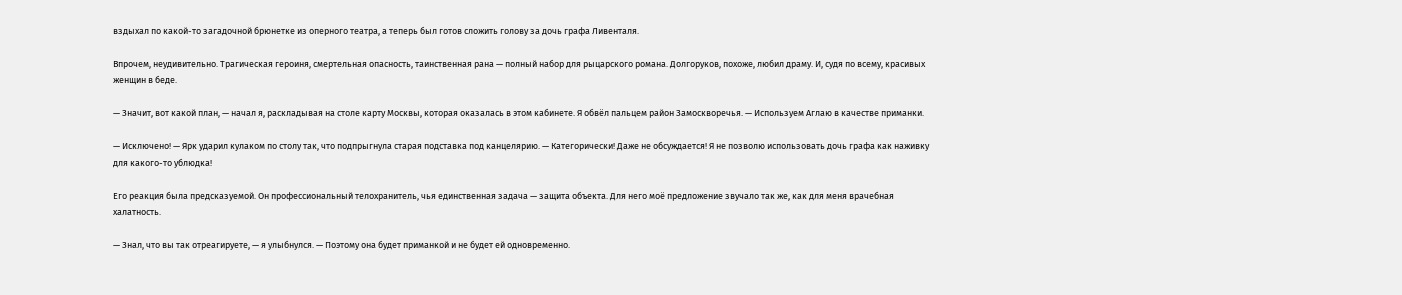вздыхал по какой-то загадочной брюнетке из оперного театра, а теперь был готов сложить голову за дочь графа Ливенталя.

Впрочем, неудивительно. Трагическая героиня, смертельная опасность, таинственная рана — полный набор для рыцарского романа. Долгоруков, похоже, любил драму. И, судя по всему, красивых женщин в беде.

— Значит, вот какой план, — начал я, раскладывая на столе карту Москвы, которая оказалась в этом кабинете. Я обвёл пальцем район Замоскворечья. — Используем Аглаю в качестве приманки.

— Исключено! — Ярк ударил кулаком по столу так, что подпрыгнула старая подставка под канцелярию. — Категорически! Даже не обсуждается! Я не позволю использовать дочь графа как наживку для какого-то ублюдка!

Его реакция была предсказуемой. Он профессиональный телохранитель, чья единственная задача — защита объекта. Для него моё предложение звучало так же, как для меня врачебная халатность.

— Знал, что вы так отреагируете, — я улыбнулся. — Поэтому она будет приманкой и не будет ей одновременно.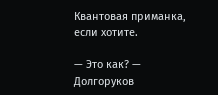Квантовая приманка, если хотите.

— Это как? — Долгоруков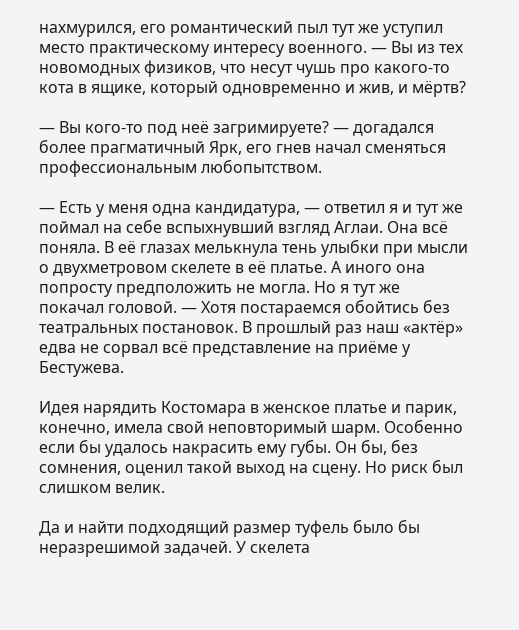нахмурился, его романтический пыл тут же уступил место практическому интересу военного. — Вы из тех новомодных физиков, что несут чушь про какого-то кота в ящике, который одновременно и жив, и мёртв?

— Вы кого-то под неё загримируете? — догадался более прагматичный Ярк, его гнев начал сменяться профессиональным любопытством.

— Есть у меня одна кандидатура, — ответил я и тут же поймал на себе вспыхнувший взгляд Аглаи. Она всё поняла. В её глазах мелькнула тень улыбки при мысли о двухметровом скелете в её платье. А иного она попросту предположить не могла. Но я тут же покачал головой. — Хотя постараемся обойтись без театральных постановок. В прошлый раз наш «актёр» едва не сорвал всё представление на приёме у Бестужева.

Идея нарядить Костомара в женское платье и парик, конечно, имела свой неповторимый шарм. Особенно если бы удалось накрасить ему губы. Он бы, без сомнения, оценил такой выход на сцену. Но риск был слишком велик.

Да и найти подходящий размер туфель было бы неразрешимой задачей. У скелета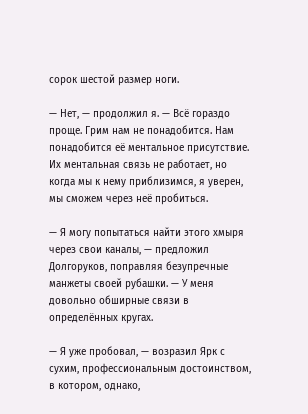сорок шестой размер ноги.

— Нет, — продолжил я. — Всё гораздо проще. Грим нам не понадобится. Нам понадобится её ментальное присутствие. Их ментальная связь не работает, но когда мы к нему приблизимся, я уверен, мы сможем через неё пробиться.

— Я могу попытаться найти этого хмыря через свои каналы, — предложил Долгоруков, поправляя безупречные манжеты своей рубашки. — У меня довольно обширные связи в определённых кругах.

— Я уже пробовал, — возразил Ярк с сухим, профессиональным достоинством, в котором, однако,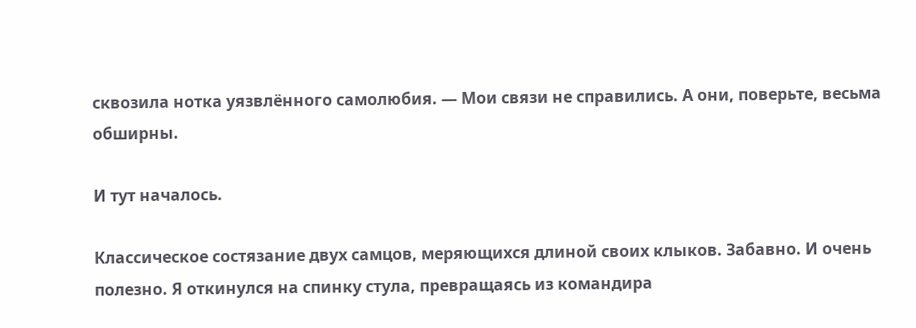сквозила нотка уязвлённого самолюбия. — Мои связи не справились. А они, поверьте, весьма обширны.

И тут началось.

Классическое состязание двух самцов, меряющихся длиной своих клыков. Забавно. И очень полезно. Я откинулся на спинку стула, превращаясь из командира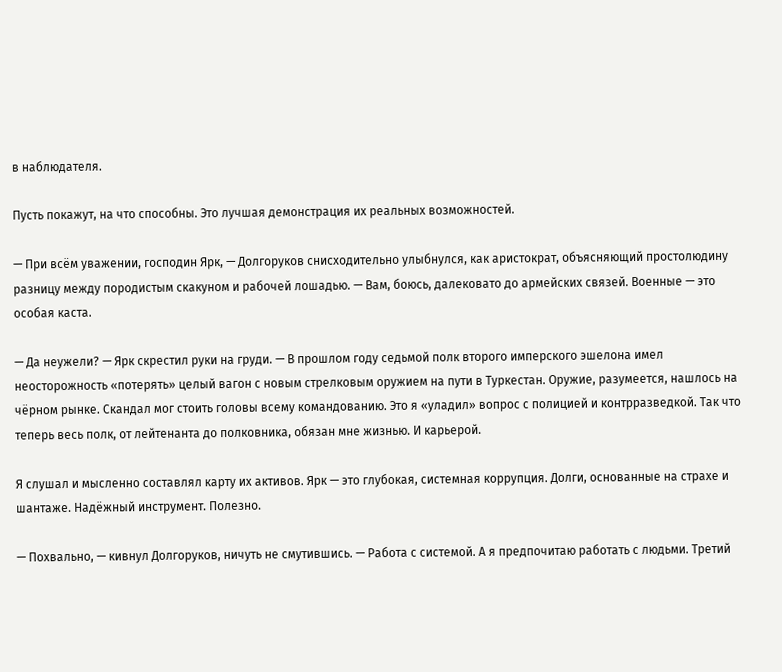в наблюдателя.

Пусть покажут, на что способны. Это лучшая демонстрация их реальных возможностей.

— При всём уважении, господин Ярк, — Долгоруков снисходительно улыбнулся, как аристократ, объясняющий простолюдину разницу между породистым скакуном и рабочей лошадью. — Вам, боюсь, далековато до армейских связей. Военные — это особая каста.

— Да неужели? — Ярк скрестил руки на груди. — В прошлом году седьмой полк второго имперского эшелона имел неосторожность «потерять» целый вагон с новым стрелковым оружием на пути в Туркестан. Оружие, разумеется, нашлось на чёрном рынке. Скандал мог стоить головы всему командованию. Это я «уладил» вопрос с полицией и контрразведкой. Так что теперь весь полк, от лейтенанта до полковника, обязан мне жизнью. И карьерой.

Я слушал и мысленно составлял карту их активов. Ярк — это глубокая, системная коррупция. Долги, основанные на страхе и шантаже. Надёжный инструмент. Полезно.

— Похвально, — кивнул Долгоруков, ничуть не смутившись. — Работа с системой. А я предпочитаю работать с людьми. Третий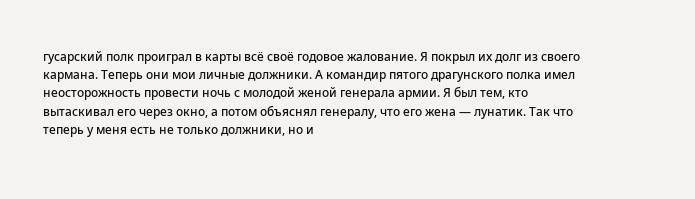гусарский полк проиграл в карты всё своё годовое жалование. Я покрыл их долг из своего кармана. Теперь они мои личные должники. А командир пятого драгунского полка имел неосторожность провести ночь с молодой женой генерала армии. Я был тем, кто вытаскивал его через окно, а потом объяснял генералу, что его жена — лунатик. Так что теперь у меня есть не только должники, но и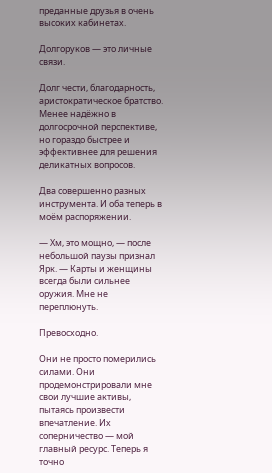преданные друзья в очень высоких кабинетах.

Долгоруков — это личные связи.

Долг чести, благодарность, аристократическое братство. Менее надёжно в долгосрочной перспективе, но гораздо быстрее и эффективнее для решения деликатных вопросов.

Два совершенно разных инструмента. И оба теперь в моём распоряжении.

— Хм, это мощно, — после небольшой паузы признал Ярк. — Карты и женщины всегда были сильнее оружия. Мне не переплюнуть.

Превосходно.

Они не просто померились силами. Они продемонстрировали мне свои лучшие активы, пытаясь произвести впечатление. Их соперничество — мой главный ресурс. Теперь я точно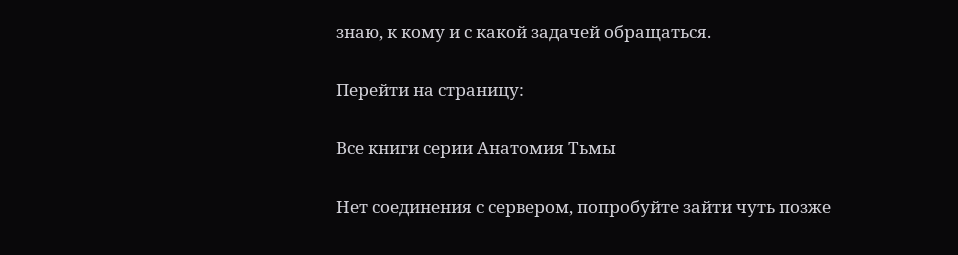знаю, к кому и с какой задачей обращаться.

Перейти на страницу:

Все книги серии Анатомия Тьмы

Нет соединения с сервером, попробуйте зайти чуть позже